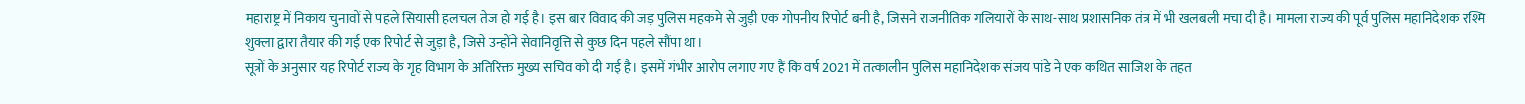महाराष्ट्र में निकाय चुनावों से पहले सियासी हलचल तेज हो गई है। इस बार विवाद की जड़ पुलिस महकमे से जुड़ी एक गोपनीय रिपोर्ट बनी है, जिसने राजनीतिक गलियारों के साथ-साथ प्रशासनिक तंत्र में भी खलबली मचा दी है। मामला राज्य की पूर्व पुलिस महानिदेशक रश्मि शुक्ला द्वारा तैयार की गई एक रिपोर्ट से जुड़ा है, जिसे उन्होंने सेवानिवृत्ति से कुछ दिन पहले सौंपा था।
सूत्रों के अनुसार यह रिपोर्ट राज्य के गृह विभाग के अतिरिक्त मुख्य सचिव को दी गई है। इसमें गंभीर आरोप लगाए गए हैं कि वर्ष 2021 में तत्कालीन पुलिस महानिदेशक संजय पांडे ने एक कथित साजिश के तहत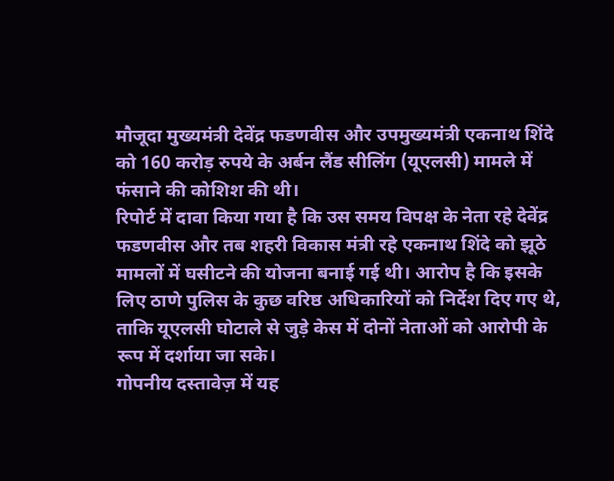मौजूदा मुख्यमंत्री देवेंद्र फडणवीस और उपमुख्यमंत्री एकनाथ शिंदे को 160 करोड़ रुपये के अर्बन लैंड सीलिंग (यूएलसी) मामले में फंसाने की कोशिश की थी।
रिपोर्ट में दावा किया गया है कि उस समय विपक्ष के नेता रहे देवेंद्र फडणवीस और तब शहरी विकास मंत्री रहे एकनाथ शिंदे को झूठे मामलों में घसीटने की योजना बनाई गई थी। आरोप है कि इसके लिए ठाणे पुलिस के कुछ वरिष्ठ अधिकारियों को निर्देश दिए गए थे, ताकि यूएलसी घोटाले से जुड़े केस में दोनों नेताओं को आरोपी के रूप में दर्शाया जा सके।
गोपनीय दस्तावेज़ में यह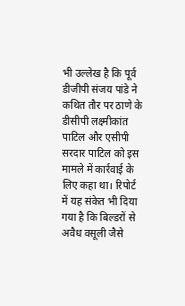भी उल्लेख है कि पूर्व डीजीपी संजय पांडे ने कथित तौर पर ठाणे के डीसीपी लक्ष्मीकांत पाटिल और एसीपी सरदार पाटिल को इस मामले में कार्रवाई के लिए कहा था। रिपोर्ट में यह संकेत भी दिया गया है कि बिल्डरों से अवैध वसूली जैसे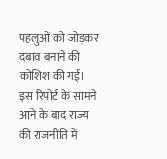पहलुओं को जोड़कर दबाव बनाने की कोशिश की गई।
इस रिपोर्ट के सामने आने के बाद राज्य की राजनीति में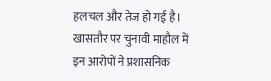हलचल और तेज हो गई है। खासतौर पर चुनावी माहौल में इन आरोपों ने प्रशासनिक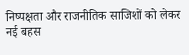निष्पक्षता और राजनीतिक साजिशों को लेकर नई बहस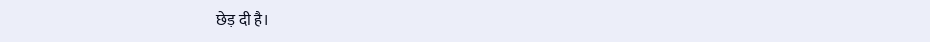छेड़ दी है।